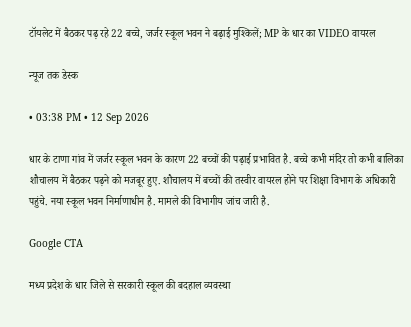टॉयलेट में बैठकर पढ़ रहे 22 बच्चे, जर्जर स्कूल भवन ने बढ़ाई मुश्किलें; MP के धार का VIDEO वायरल

न्यूज तक डेस्क

• 03:38 PM • 12 Sep 2026

धार के टाणा गांव में जर्जर स्कूल भवन के कारण 22 बच्चों की पढ़ाई प्रभावित है. बच्चे कभी मंदिर तो कभी बालिका शौचालय में बैठकर पढ़ने को मजबूर हुए. शौचालय में बच्चों की तस्वीर वायरल होने पर शिक्षा विभाग के अधिकारी पहुंचे. नया स्कूल भवन निर्माणाधीन है. मामले की विभागीय जांच जारी है.

Google CTA

मध्य प्रदेश के धार जिले से सरकारी स्कूल की बदहाल व्यवस्था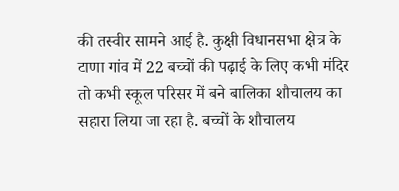की तस्वीर सामने आई है. कुक्षी विधानसभा क्षेत्र के टाणा गांव में 22 बच्चों की पढ़ाई के लिए कभी मंदिर तो कभी स्कूल परिसर में बने बालिका शौचालय का सहारा लिया जा रहा है. बच्चों के शौचालय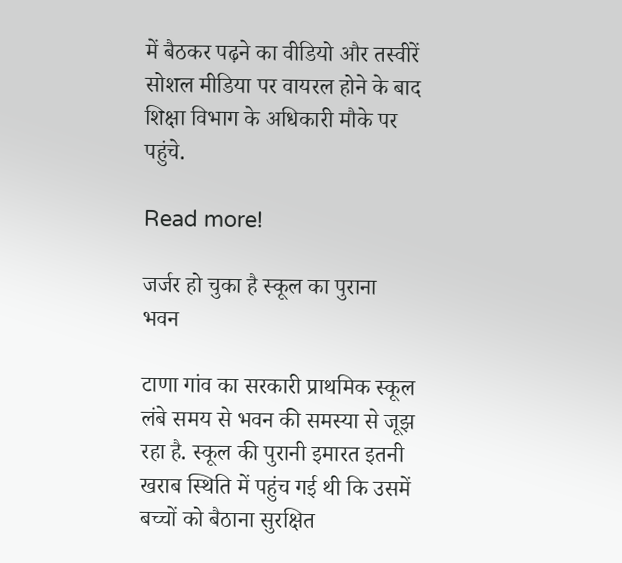में बैठकर पढ़ने का वीडियो और तस्वीरें सोशल मीडिया पर वायरल होने के बाद शिक्षा विभाग के अधिकारी मौके पर पहुंचे.

Read more!

जर्जर हो चुका है स्कूल का पुराना भवन

टाणा गांव का सरकारी प्राथमिक स्कूल लंबे समय से भवन की समस्या से जूझ रहा है. स्कूल की पुरानी इमारत इतनी खराब स्थिति में पहुंच गई थी कि उसमें बच्चों को बैठाना सुरक्षित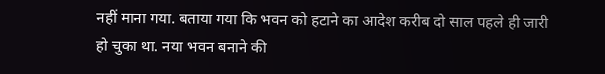नहीं माना गया. बताया गया कि भवन को हटाने का आदेश करीब दो साल पहले ही जारी हो चुका था. नया भवन बनाने की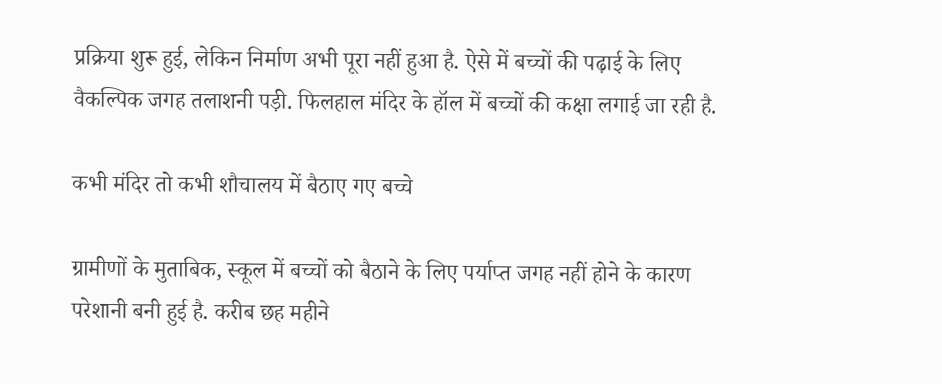प्रक्रिया शुरू हुई, लेकिन निर्माण अभी पूरा नहीं हुआ है. ऐसे में बच्चों की पढ़ाई के लिए वैकल्पिक जगह तलाशनी पड़ी. फिलहाल मंदिर के हॉल में बच्चों की कक्षा लगाई जा रही है.

कभी मंदिर तो कभी शौचालय में बैठाए गए बच्चे

ग्रामीणों के मुताबिक, स्कूल में बच्चों को बैठाने के लिए पर्याप्त जगह नहीं होने के कारण परेशानी बनी हुई है. करीब छह महीने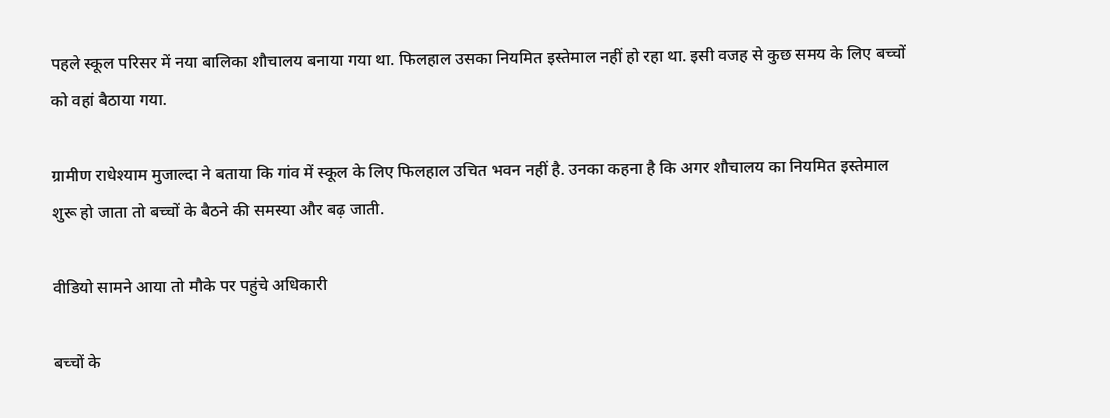पहले स्कूल परिसर में नया बालिका शौचालय बनाया गया था. फिलहाल उसका नियमित इस्तेमाल नहीं हो रहा था. इसी वजह से कुछ समय के लिए बच्चों को वहां बैठाया गया.

ग्रामीण राधेश्याम मुजाल्दा ने बताया कि गांव में स्कूल के लिए फिलहाल उचित भवन नहीं है. उनका कहना है कि अगर शौचालय का नियमित इस्तेमाल शुरू हो जाता तो बच्चों के बैठने की समस्या और बढ़ जाती.

वीडियो सामने आया तो मौके पर पहुंचे अधिकारी

बच्चों के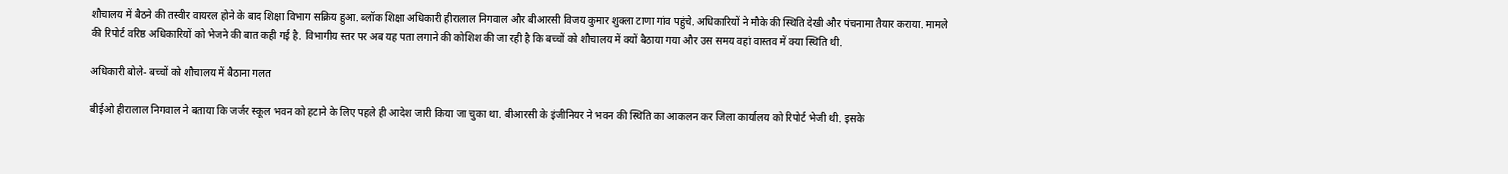शौचालय में बैठने की तस्वीर वायरल होने के बाद शिक्षा विभाग सक्रिय हुआ. ब्लॉक शिक्षा अधिकारी हीरालाल निगवाल और बीआरसी विजय कुमार शुक्ला टाणा गांव पहुंचे. अधिकारियों ने मौके की स्थिति देखी और पंचनामा तैयार कराया. मामले की रिपोर्ट वरिष्ठ अधिकारियों को भेजने की बात कही गई है. विभागीय स्तर पर अब यह पता लगाने की कोशिश की जा रही है कि बच्चों को शौचालय में क्यों बैठाया गया और उस समय वहां वास्तव में क्या स्थिति थी.

अधिकारी बोले- बच्चों को शौचालय में बैठाना गलत

बीईओ हीरालाल निगवाल ने बताया कि जर्जर स्कूल भवन को हटाने के लिए पहले ही आदेश जारी किया जा चुका था. बीआरसी के इंजीनियर ने भवन की स्थिति का आकलन कर जिला कार्यालय को रिपोर्ट भेजी थी. इसके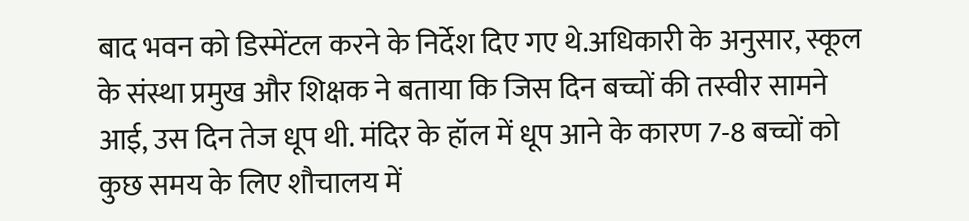बाद भवन को डिस्मेंटल करने के निर्देश दिए गए थे.अधिकारी के अनुसार, स्कूल के संस्था प्रमुख और शिक्षक ने बताया कि जिस दिन बच्चों की तस्वीर सामने आई, उस दिन तेज धूप थी. मंदिर के हॉल में धूप आने के कारण 7-8 बच्चों को कुछ समय के लिए शौचालय में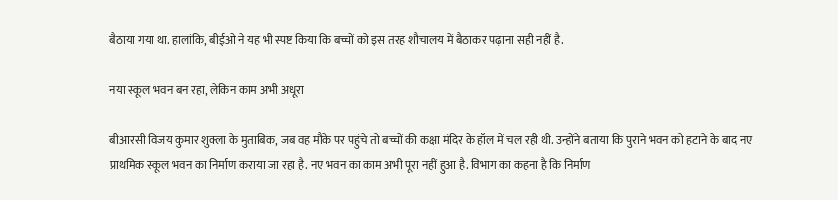बैठाया गया था. हालांकि, बीईओ ने यह भी स्पष्ट किया कि बच्चों को इस तरह शौचालय में बैठाकर पढ़ाना सही नहीं है.

नया स्कूल भवन बन रहा, लेकिन काम अभी अधूरा

बीआरसी विजय कुमार शुक्ला के मुताबिक, जब वह मौके पर पहुंचे तो बच्चों की कक्षा मंदिर के हॉल में चल रही थी. उन्होंने बताया कि पुराने भवन को हटाने के बाद नए प्राथमिक स्कूल भवन का निर्माण कराया जा रहा है. नए भवन का काम अभी पूरा नहीं हुआ है. विभाग का कहना है कि निर्माण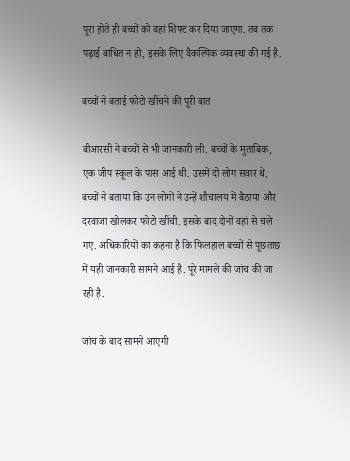पूरा होते ही बच्चों को वहां शिफ्ट कर दिया जाएगा. तब तक पढ़ाई बाधित न हो, इसके लिए वैकल्पिक व्यवस्था की गई है.

बच्चों ने बताई फोटो खींचने की पूरी बात

बीआरसी ने बच्चों से भी जानकारी ली. बच्चों के मुताबिक, एक जीप स्कूल के पास आई थी. उसमें दो लोग सवार थे. बच्चों ने बताया कि उन लोगों ने उन्हें शौचालय में बैठाया और दरवाजा खोलकर फोटो खींची. इसके बाद दोनों वहां से चले गए. अधिकारियों का कहना है कि फिलहाल बच्चों से पूछताछ में यही जानकारी सामने आई है. पूरे मामले की जांच की जा रही है.

जांच के बाद सामने आएगी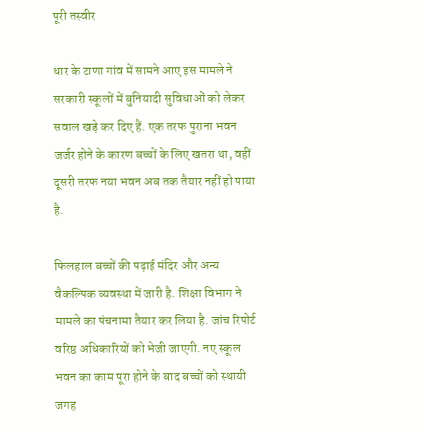पूरी तस्वीर

धार के टाणा गांव में सामने आए इस मामले ने सरकारी स्कूलों में बुनियादी सुविधाओं को लेकर सवाल खड़े कर दिए हैं. एक तरफ पुराना भवन जर्जर होने के कारण बच्चों के लिए खतरा था, वहीं दूसरी तरफ नया भवन अब तक तैयार नहीं हो पाया है.

फिलहाल बच्चों की पढ़ाई मंदिर और अन्य वैकल्पिक व्यवस्था में जारी है. शिक्षा विभाग ने मामले का पंचनामा तैयार कर लिया है. जांच रिपोर्ट वरिष्ठ अधिकारियों को भेजी जाएगी. नए स्कूल भवन का काम पूरा होने के बाद बच्चों को स्थायी जगह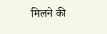मिलने की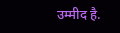उम्मीद है.